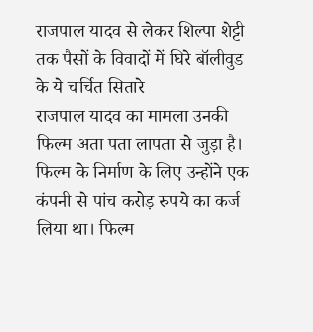राजपाल यादव से लेकर शिल्पा शेट्टी तक पैसों के विवादों में घिरे बॉलीवुड के ये चर्चित सितारे
राजपाल यादव का मामला उनकी फिल्म अता पता लापता से जुड़ा है। फिल्म के निर्माण के लिए उन्होंने एक कंपनी से पांच करोड़ रुपये का कर्ज लिया था। फिल्म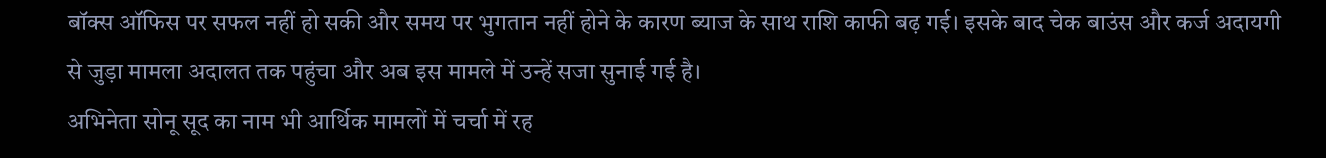बॉक्स ऑफिस पर सफल नहीं हो सकी और समय पर भुगतान नहीं होने के कारण ब्याज के साथ राशि काफी बढ़ गई। इसके बाद चेक बाउंस और कर्ज अदायगी से जुड़ा मामला अदालत तक पहुंचा और अब इस मामले में उन्हें सजा सुनाई गई है।
अभिनेता सोनू सूद का नाम भी आर्थिक मामलों में चर्चा में रह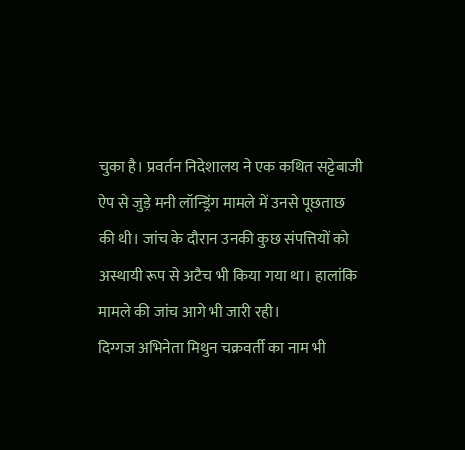चुका है। प्रवर्तन निदेशालय ने एक कथित सट्टेबाजी ऐप से जुड़े मनी लॉन्ड्रिंग मामले में उनसे पूछताछ की थी। जांच के दौरान उनकी कुछ संपत्तियों को अस्थायी रूप से अटैच भी किया गया था। हालांकि मामले की जांच आगे भी जारी रही।
दिग्गज अभिनेता मिथुन चक्रवर्ती का नाम भी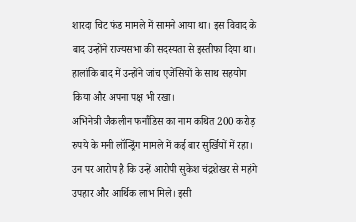शारदा चिट फंड मामले में सामने आया था। इस विवाद के बाद उन्होंने राज्यसभा की सदस्यता से इस्तीफा दिया था। हालांकि बाद में उन्होंने जांच एजेंसियों के साथ सहयोग किया और अपना पक्ष भी रखा।
अभिनेत्री जैकलीन फर्नांडिस का नाम कथित 200 करोड़ रुपये के मनी लॉन्ड्रिंग मामले में कई बार सुर्खियों में रहा। उन पर आरोप है कि उन्हें आरोपी सुकेश चंद्रशेखर से महंगे उपहार और आर्थिक लाभ मिले। इसी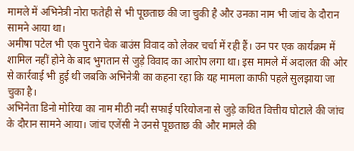मामले में अभिनेत्री नोरा फतेही से भी पूछताछ की जा चुकी है और उनका नाम भी जांच के दौरान सामने आया था।
अमीषा पटेल भी एक पुराने चेक बाउंस विवाद को लेकर चर्चा में रही हैं। उन पर एक कार्यक्रम में शामिल नहीं होने के बाद भुगतान से जुड़े विवाद का आरोप लगा था। इस मामले में अदालत की ओर से कार्रवाई भी हुई थी जबकि अभिनेत्री का कहना रहा कि यह मामला काफी पहले सुलझाया जा चुका है।
अभिनेता डिनो मोरिया का नाम मीठी नदी सफाई परियोजना से जुड़े कथित वित्तीय घोटाले की जांच के दौरान सामने आया। जांच एजेंसी ने उनसे पूछताछ की और मामले की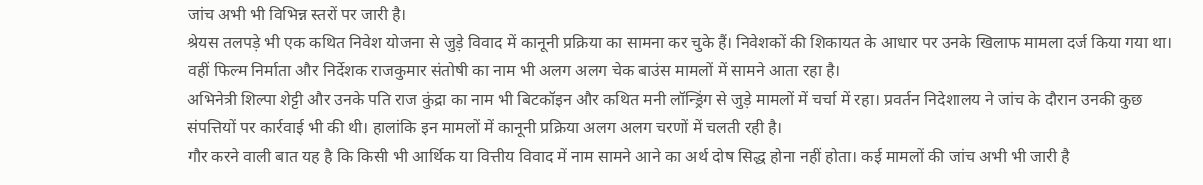जांच अभी भी विभिन्न स्तरों पर जारी है।
श्रेयस तलपड़े भी एक कथित निवेश योजना से जुड़े विवाद में कानूनी प्रक्रिया का सामना कर चुके हैं। निवेशकों की शिकायत के आधार पर उनके खिलाफ मामला दर्ज किया गया था। वहीं फिल्म निर्माता और निर्देशक राजकुमार संतोषी का नाम भी अलग अलग चेक बाउंस मामलों में सामने आता रहा है।
अभिनेत्री शिल्पा शेट्टी और उनके पति राज कुंद्रा का नाम भी बिटकॉइन और कथित मनी लॉन्ड्रिंग से जुड़े मामलों में चर्चा में रहा। प्रवर्तन निदेशालय ने जांच के दौरान उनकी कुछ संपत्तियों पर कार्रवाई भी की थी। हालांकि इन मामलों में कानूनी प्रक्रिया अलग अलग चरणों में चलती रही है।
गौर करने वाली बात यह है कि किसी भी आर्थिक या वित्तीय विवाद में नाम सामने आने का अर्थ दोष सिद्ध होना नहीं होता। कई मामलों की जांच अभी भी जारी है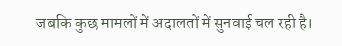जबकि कुछ मामलों में अदालतों में सुनवाई चल रही है।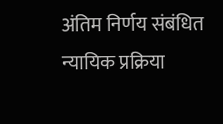अंतिम निर्णय संबंधित न्यायिक प्रक्रिया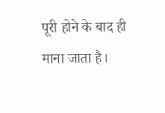पूरी होने के बाद ही माना जाता है।